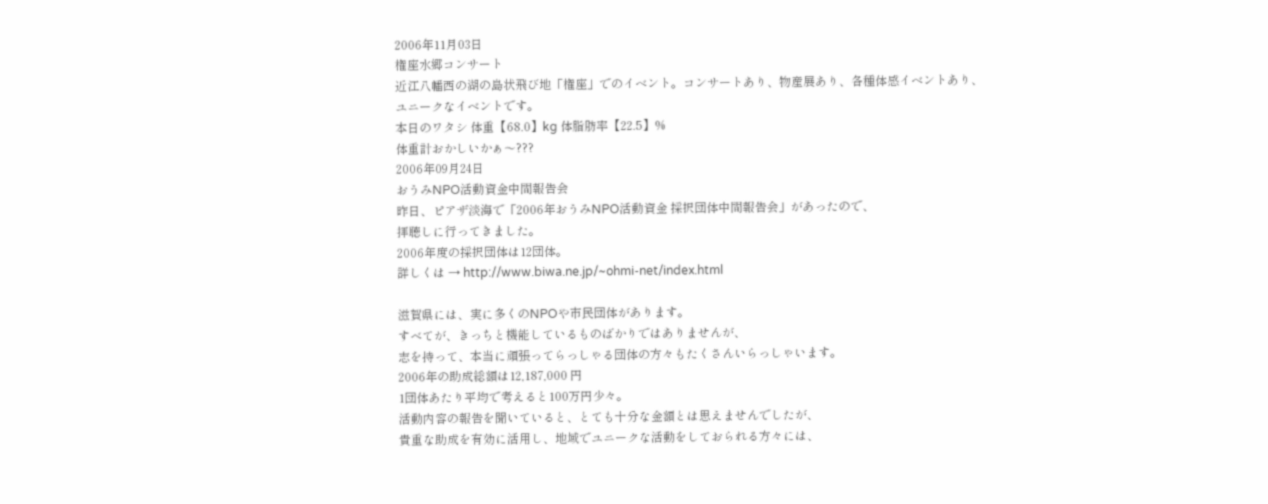2006年11月03日
権座水郷コンサート
近江八幡西の湖の島状飛び地「権座」でのイベント。コンサートあり、物産展あり、各種体感イベントあり、
ユニークなイベントです。
本日のワタシ 体重【68.0】kg 体脂肪率【22.5】%
体重計おかしいかぁ〜???
2006年09月24日
おうみNPO活動資金中間報告会
昨日、ピアザ淡海で「2006年おうみNPO活動資金 採択団体中間報告会」があったので、
拝聴しに行ってきました。
2006年度の採択団体は12団体。
詳しくは → http://www.biwa.ne.jp/~ohmi-net/index.html

滋賀県には、実に多くのNPOや市民団体があります。
すべてが、きっちと機能しているものばかりではありませんが、
志を持って、本当に頑張ってらっしゃる団体の方々もたくさんいらっしゃいます。
2006年の助成総額は12,187,000 円
1団体あたり平均で考えると100万円少々。
活動内容の報告を聞いていると、とても十分な金額とは思えませんでしたが、
貴重な助成を有効に活用し、地域でユニークな活動をしておられる方々には、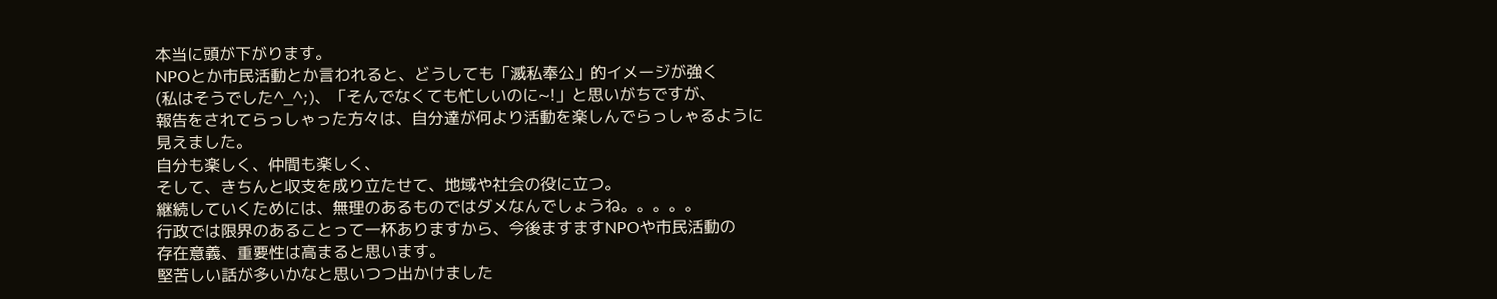本当に頭が下がります。
NPOとか市民活動とか言われると、どうしても「滅私奉公」的イメージが強く
(私はそうでした^_^;)、「そんでなくても忙しいのに~!」と思いがちですが、
報告をされてらっしゃった方々は、自分達が何より活動を楽しんでらっしゃるように
見えました。
自分も楽しく、仲間も楽しく、
そして、きちんと収支を成り立たせて、地域や社会の役に立つ。
継続していくためには、無理のあるものではダメなんでしょうね。。。。。
行政では限界のあることって一杯ありますから、今後ますますNPOや市民活動の
存在意義、重要性は高まると思います。
堅苦しい話が多いかなと思いつつ出かけました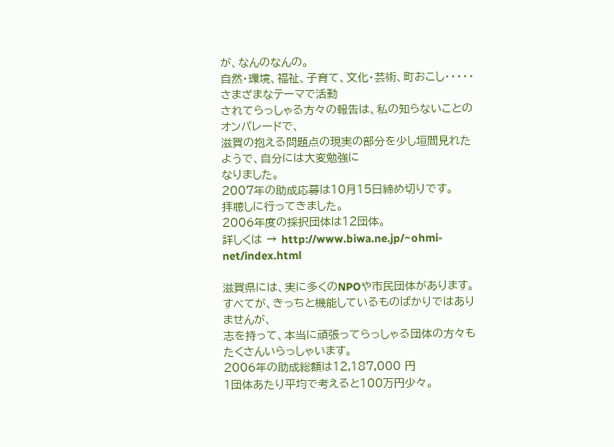が、なんのなんの。
自然・環境、福祉、子育て、文化・芸術、町おこし・・・・・さまざまなテーマで活動
されてらっしゃる方々の報告は、私の知らないことのオンパレードで、
滋賀の抱える問題点の現実の部分を少し垣間見れたようで、自分には大変勉強に
なりました。
2007年の助成応募は10月15日締め切りです。
拝聴しに行ってきました。
2006年度の採択団体は12団体。
詳しくは → http://www.biwa.ne.jp/~ohmi-net/index.html

滋賀県には、実に多くのNPOや市民団体があります。
すべてが、きっちと機能しているものばかりではありませんが、
志を持って、本当に頑張ってらっしゃる団体の方々もたくさんいらっしゃいます。
2006年の助成総額は12,187,000 円
1団体あたり平均で考えると100万円少々。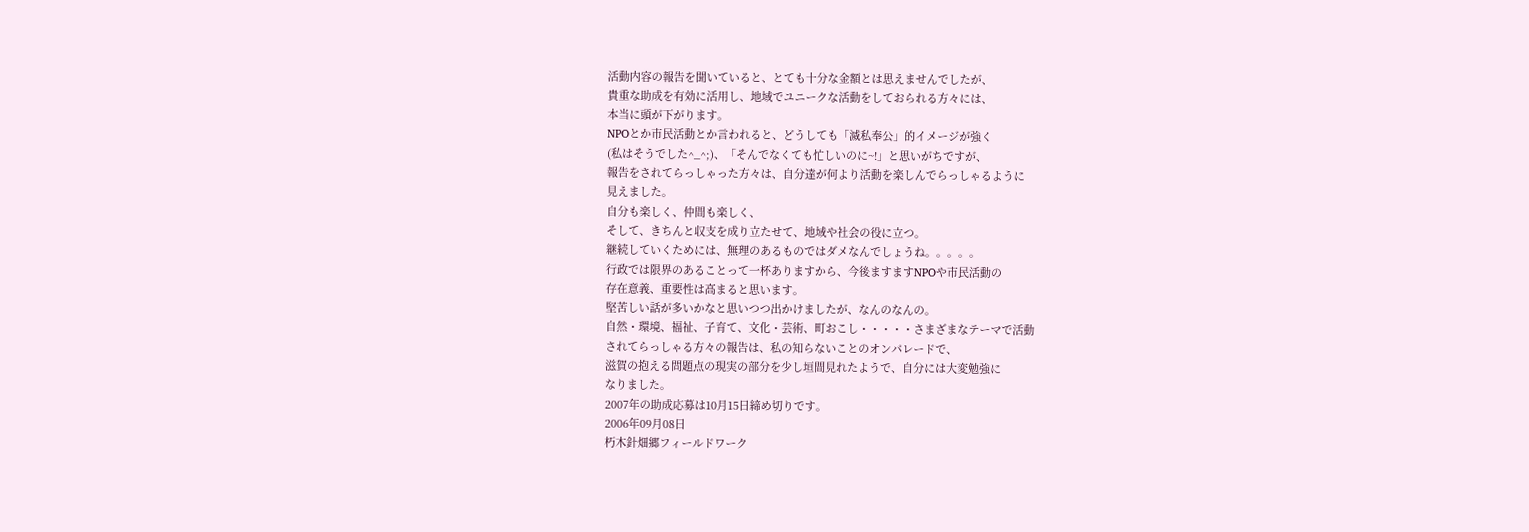活動内容の報告を聞いていると、とても十分な金額とは思えませんでしたが、
貴重な助成を有効に活用し、地域でユニークな活動をしておられる方々には、
本当に頭が下がります。
NPOとか市民活動とか言われると、どうしても「滅私奉公」的イメージが強く
(私はそうでした^_^;)、「そんでなくても忙しいのに~!」と思いがちですが、
報告をされてらっしゃった方々は、自分達が何より活動を楽しんでらっしゃるように
見えました。
自分も楽しく、仲間も楽しく、
そして、きちんと収支を成り立たせて、地域や社会の役に立つ。
継続していくためには、無理のあるものではダメなんでしょうね。。。。。
行政では限界のあることって一杯ありますから、今後ますますNPOや市民活動の
存在意義、重要性は高まると思います。
堅苦しい話が多いかなと思いつつ出かけましたが、なんのなんの。
自然・環境、福祉、子育て、文化・芸術、町おこし・・・・・さまざまなテーマで活動
されてらっしゃる方々の報告は、私の知らないことのオンパレードで、
滋賀の抱える問題点の現実の部分を少し垣間見れたようで、自分には大変勉強に
なりました。
2007年の助成応募は10月15日締め切りです。
2006年09月08日
朽木針畑郷フィールドワーク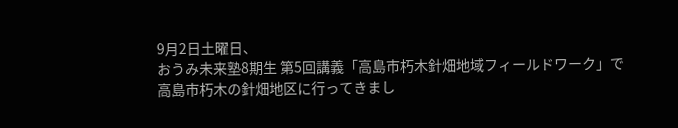9月2日土曜日、
おうみ未来塾8期生 第5回講義「高島市朽木針畑地域フィールドワーク」で
高島市朽木の針畑地区に行ってきまし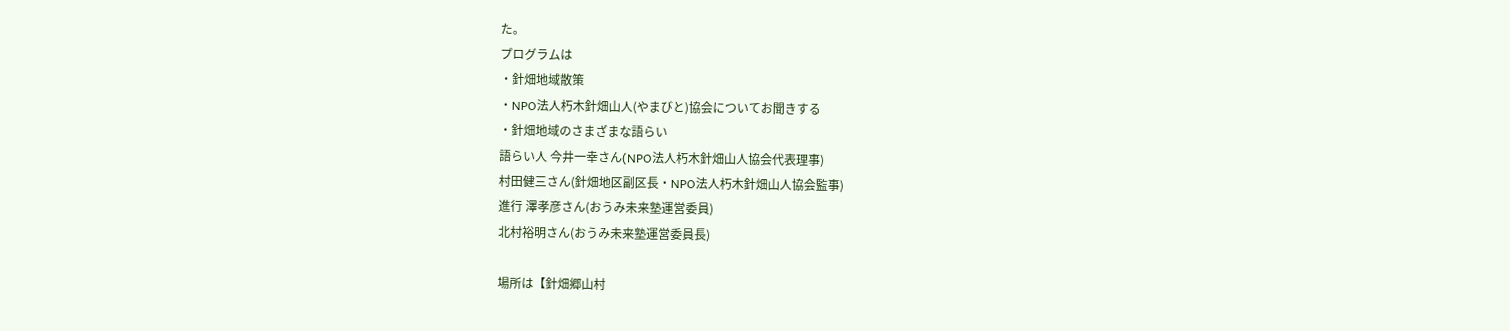た。
プログラムは
・針畑地域散策
・NPO法人朽木針畑山人(やまびと)協会についてお聞きする
・針畑地域のさまざまな語らい
語らい人 今井一幸さん(NPO法人朽木針畑山人協会代表理事)
村田健三さん(針畑地区副区長・NPO法人朽木針畑山人協会監事)
進行 澤孝彦さん(おうみ未来塾運営委員)
北村裕明さん(おうみ未来塾運営委員長)

場所は【針畑郷山村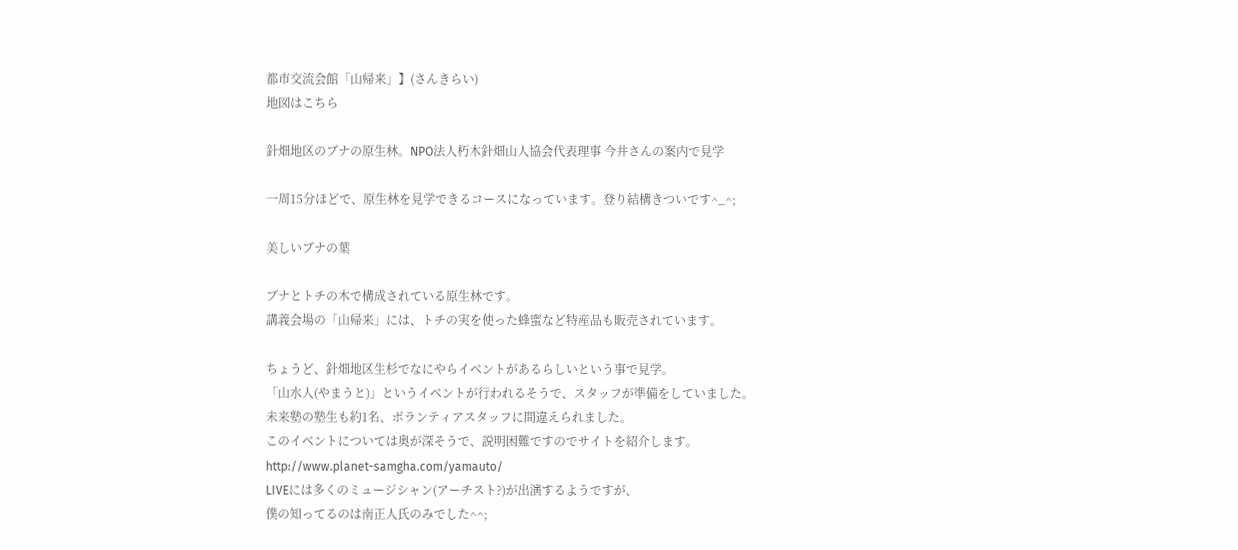都市交流会館「山帰来」】(さんきらい)
地図はこちら

針畑地区のブナの原生林。NPO法人朽木針畑山人協会代表理事 今井さんの案内で見学

一周15分ほどで、原生林を見学できるコースになっています。登り結構きついです^_^;

美しいブナの葉

ブナとトチの木で構成されている原生林です。
講義会場の「山帰来」には、トチの実を使った蜂蜜など特産品も販売されています。

ちょうど、針畑地区生杉でなにやらイベントがあるらしいという事で見学。
「山水人(やまうと)」というイベントが行われるそうで、スタッフが準備をしていました。
未来塾の塾生も約1名、ボランティアスタッフに間違えられました。
このイベントについては奥が深そうで、説明困難ですのでサイトを紹介します。
http://www.planet-samgha.com/yamauto/
LIVEには多くのミュージシャン(アーチスト?)が出演するようですが、
僕の知ってるのは南正人氏のみでした^^;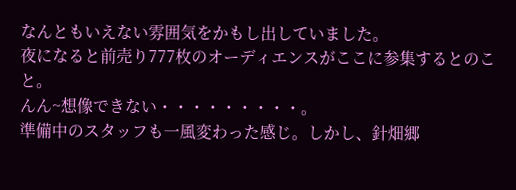なんともいえない雰囲気をかもし出していました。
夜になると前売り777枚のオーディエンスがここに参集するとのこと。
んん~想像できない・・・・・・・・・。
準備中のスタッフも一風変わった感じ。しかし、針畑郷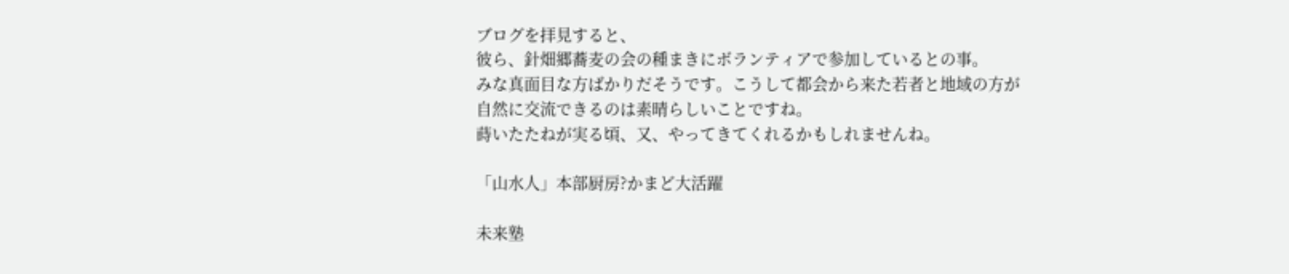ブログを拝見すると、
彼ら、針畑郷蕎麦の会の種まきにボランティアで参加しているとの事。
みな真面目な方ばかりだそうです。こうして都会から来た若者と地域の方が
自然に交流できるのは素晴らしいことですね。
蒔いたたねが実る頃、又、やってきてくれるかもしれませんね。

「山水人」本部厨房?かまど大活躍

未来塾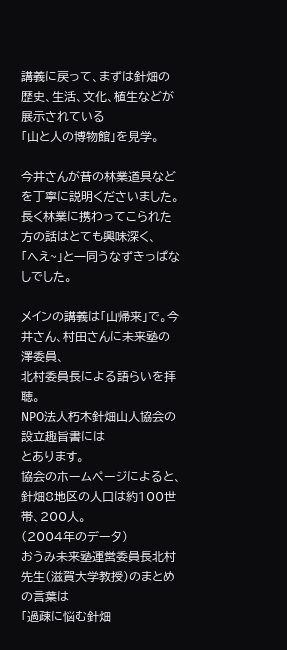講義に戻って、まずは針畑の歴史、生活、文化、植生などが展示されている
「山と人の博物館」を見学。

今井さんが昔の林業道具などを丁寧に説明くださいました。
長く林業に携わってこられた方の話はとても興味深く、
「へえ~」と一同うなずきっぱなしでした。

メインの講義は「山帰来」で。今井さん、村田さんに未来塾の澤委員、
北村委員長による語らいを拝聴。
NPO法人朽木針畑山人協会の設立趣旨書には
とあります。
協会のホームページによると、針畑8地区の人口は約100世帯、200人。
(2004年のデータ)
おうみ未来塾運営委員長北村先生(滋賀大学教授)のまとめの言葉は
「過疎に悩む針畑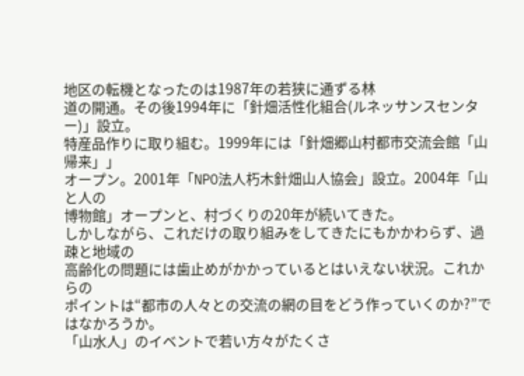地区の転機となったのは1987年の若狭に通ずる林
道の開通。その後1994年に「針畑活性化組合(ルネッサンスセンター)」設立。
特産品作りに取り組む。1999年には「針畑郷山村都市交流会館「山帰来」」
オープン。2001年「NPO法人朽木針畑山人協会」設立。2004年「山と人の
博物館」オープンと、村づくりの20年が続いてきた。
しかしながら、これだけの取り組みをしてきたにもかかわらず、過疎と地域の
高齢化の問題には歯止めがかかっているとはいえない状況。これからの
ポイントは“都市の人々との交流の網の目をどう作っていくのか?”ではなかろうか。
「山水人」のイベントで若い方々がたくさ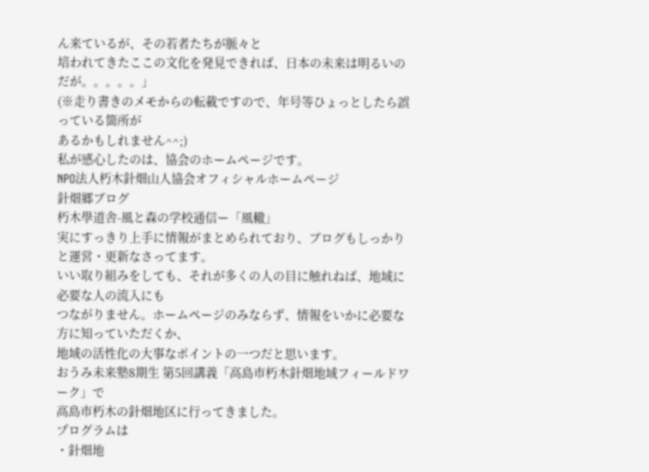ん来ているが、その若者たちが脈々と
培われてきたここの文化を発見できれば、日本の未来は明るいのだが。。。。。」
(※走り書きのメモからの転載ですので、年号等ひょっとしたら誤っている箇所が
あるかもしれません^^;)
私が感心したのは、協会のホームページです。
NPO法人朽木針畑山人協会オフィシャルホームページ
針畑郷ブログ
朽木學道舎-風と森の学校通信ー「風轍」
実にすっきり上手に情報がまとめられており、ブログもしっかりと運営・更新なさってます。
いい取り組みをしても、それが多くの人の目に触れねば、地域に必要な人の流入にも
つながりません。ホームページのみならず、情報をいかに必要な方に知っていただくか、
地域の活性化の大事なポイントの一つだと思います。
おうみ未来塾8期生 第5回講義「高島市朽木針畑地域フィールドワーク」で
高島市朽木の針畑地区に行ってきました。
プログラムは
・針畑地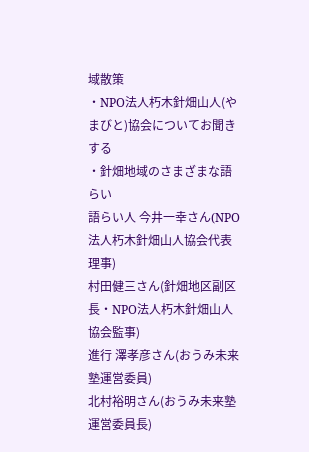域散策
・NPO法人朽木針畑山人(やまびと)協会についてお聞きする
・針畑地域のさまざまな語らい
語らい人 今井一幸さん(NPO法人朽木針畑山人協会代表理事)
村田健三さん(針畑地区副区長・NPO法人朽木針畑山人協会監事)
進行 澤孝彦さん(おうみ未来塾運営委員)
北村裕明さん(おうみ未来塾運営委員長)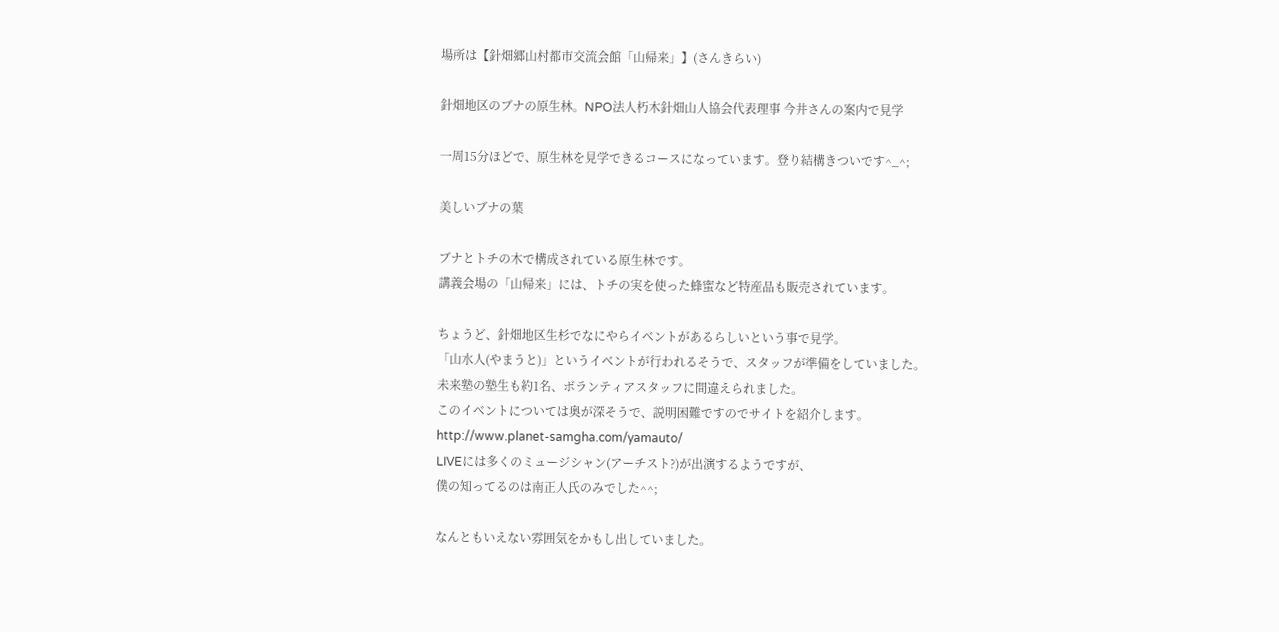場所は【針畑郷山村都市交流会館「山帰来」】(さんきらい)

針畑地区のブナの原生林。NPO法人朽木針畑山人協会代表理事 今井さんの案内で見学

一周15分ほどで、原生林を見学できるコースになっています。登り結構きついです^_^;

美しいブナの葉

ブナとトチの木で構成されている原生林です。
講義会場の「山帰来」には、トチの実を使った蜂蜜など特産品も販売されています。

ちょうど、針畑地区生杉でなにやらイベントがあるらしいという事で見学。
「山水人(やまうと)」というイベントが行われるそうで、スタッフが準備をしていました。
未来塾の塾生も約1名、ボランティアスタッフに間違えられました。
このイベントについては奥が深そうで、説明困難ですのでサイトを紹介します。
http://www.planet-samgha.com/yamauto/
LIVEには多くのミュージシャン(アーチスト?)が出演するようですが、
僕の知ってるのは南正人氏のみでした^^;

なんともいえない雰囲気をかもし出していました。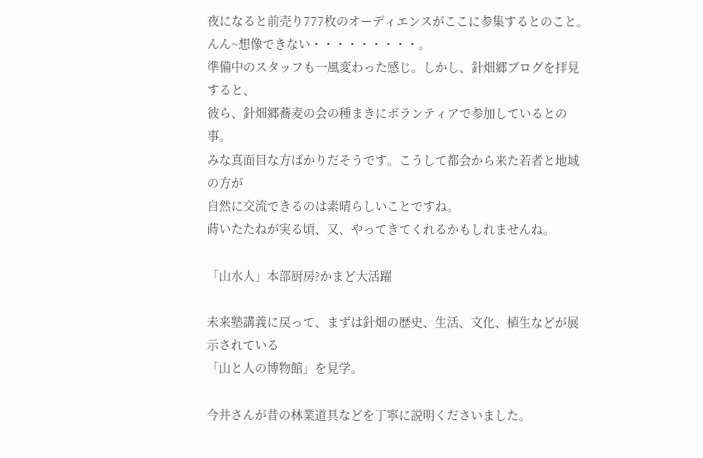夜になると前売り777枚のオーディエンスがここに参集するとのこと。
んん~想像できない・・・・・・・・・。
準備中のスタッフも一風変わった感じ。しかし、針畑郷ブログを拝見すると、
彼ら、針畑郷蕎麦の会の種まきにボランティアで参加しているとの事。
みな真面目な方ばかりだそうです。こうして都会から来た若者と地域の方が
自然に交流できるのは素晴らしいことですね。
蒔いたたねが実る頃、又、やってきてくれるかもしれませんね。

「山水人」本部厨房?かまど大活躍

未来塾講義に戻って、まずは針畑の歴史、生活、文化、植生などが展示されている
「山と人の博物館」を見学。

今井さんが昔の林業道具などを丁寧に説明くださいました。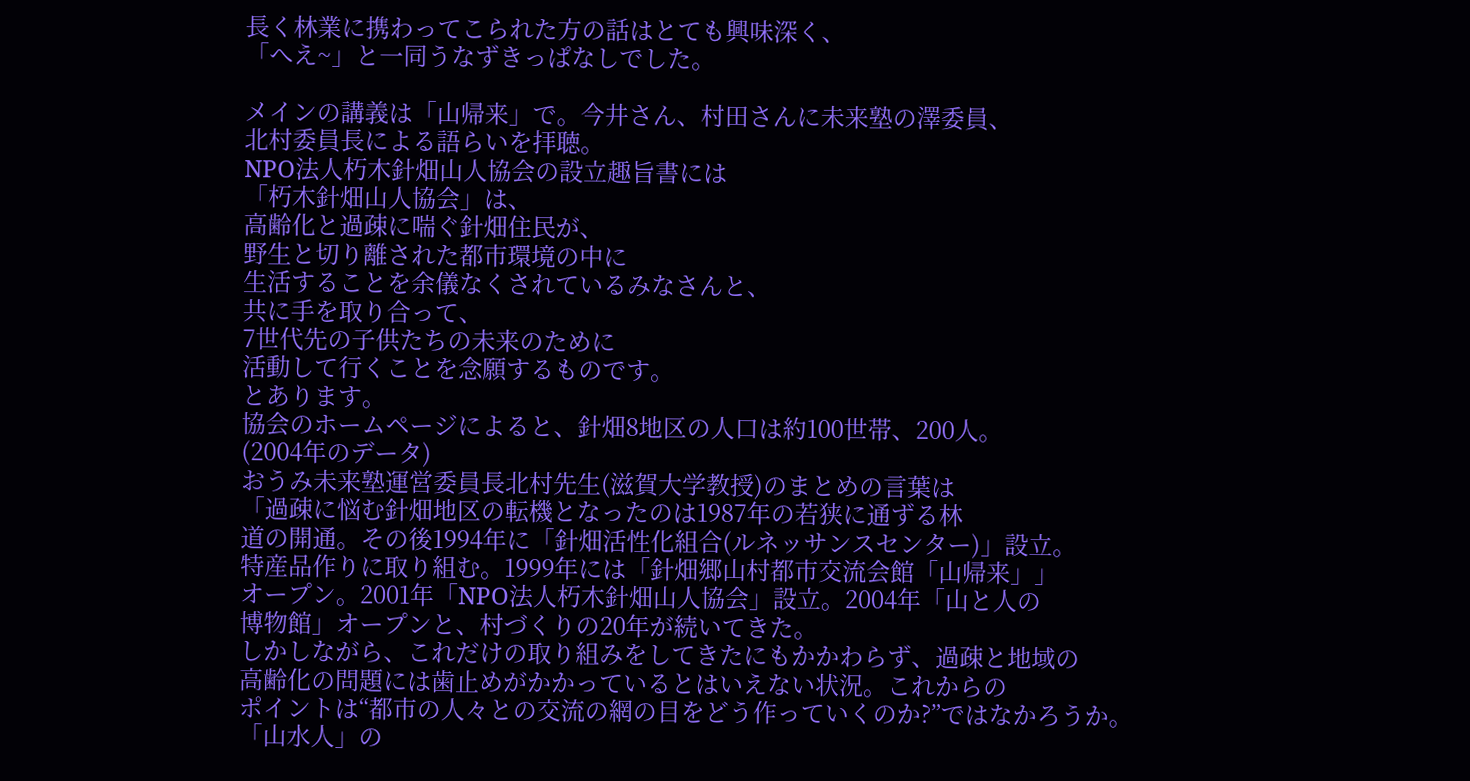長く林業に携わってこられた方の話はとても興味深く、
「へえ~」と一同うなずきっぱなしでした。

メインの講義は「山帰来」で。今井さん、村田さんに未来塾の澤委員、
北村委員長による語らいを拝聴。
NPO法人朽木針畑山人協会の設立趣旨書には
「朽木針畑山人協会」は、
高齢化と過疎に喘ぐ針畑住民が、
野生と切り離された都市環境の中に
生活することを余儀なくされているみなさんと、
共に手を取り合って、
7世代先の子供たちの未来のために
活動して行くことを念願するものです。
とあります。
協会のホームページによると、針畑8地区の人口は約100世帯、200人。
(2004年のデータ)
おうみ未来塾運営委員長北村先生(滋賀大学教授)のまとめの言葉は
「過疎に悩む針畑地区の転機となったのは1987年の若狭に通ずる林
道の開通。その後1994年に「針畑活性化組合(ルネッサンスセンター)」設立。
特産品作りに取り組む。1999年には「針畑郷山村都市交流会館「山帰来」」
オープン。2001年「NPO法人朽木針畑山人協会」設立。2004年「山と人の
博物館」オープンと、村づくりの20年が続いてきた。
しかしながら、これだけの取り組みをしてきたにもかかわらず、過疎と地域の
高齢化の問題には歯止めがかかっているとはいえない状況。これからの
ポイントは“都市の人々との交流の網の目をどう作っていくのか?”ではなかろうか。
「山水人」の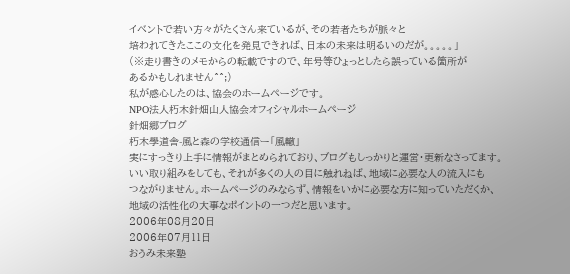イベントで若い方々がたくさん来ているが、その若者たちが脈々と
培われてきたここの文化を発見できれば、日本の未来は明るいのだが。。。。。」
(※走り書きのメモからの転載ですので、年号等ひょっとしたら誤っている箇所が
あるかもしれません^^;)
私が感心したのは、協会のホームページです。
NPO法人朽木針畑山人協会オフィシャルホームページ
針畑郷ブログ
朽木學道舎-風と森の学校通信ー「風轍」
実にすっきり上手に情報がまとめられており、ブログもしっかりと運営・更新なさってます。
いい取り組みをしても、それが多くの人の目に触れねば、地域に必要な人の流入にも
つながりません。ホームページのみならず、情報をいかに必要な方に知っていただくか、
地域の活性化の大事なポイントの一つだと思います。
2006年08月20日
2006年07月11日
おうみ未来塾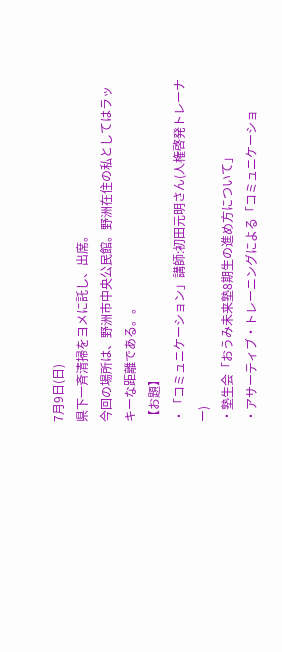7月9日(日)
県下一斉清掃をヨメに託し、出席。
今回の場所は、野洲市中央公民館。野洲在住の私としてはラッキーな距離である。。
【お題】
・「コミュニケーション」講師:初田元明さん(人権啓発トレーナー)
・塾生会「おうみ未来塾8期生の進め方について」
・アサーティブ・トレーニングによる「コミュニケーショ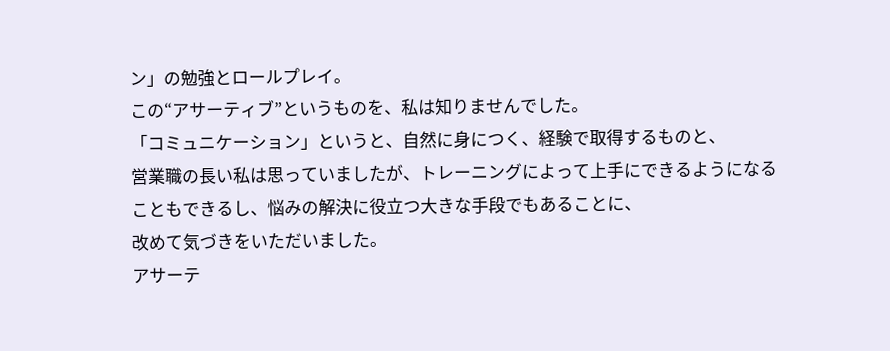ン」の勉強とロールプレイ。
この“アサーティブ”というものを、私は知りませんでした。
「コミュニケーション」というと、自然に身につく、経験で取得するものと、
営業職の長い私は思っていましたが、トレーニングによって上手にできるようになる
こともできるし、悩みの解決に役立つ大きな手段でもあることに、
改めて気づきをいただいました。
アサーテ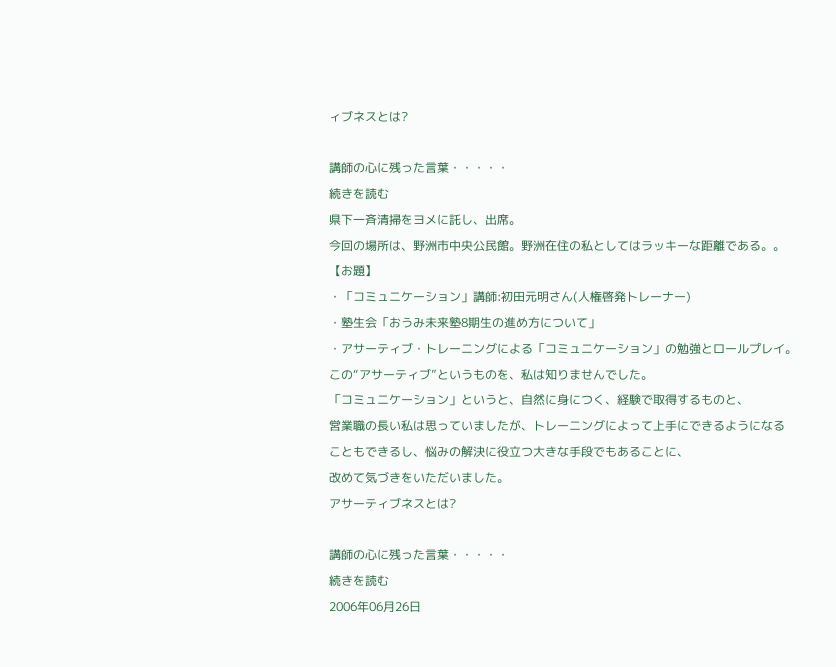ィブネスとは?

講師の心に残った言葉・・・・・
続きを読む
県下一斉清掃をヨメに託し、出席。
今回の場所は、野洲市中央公民館。野洲在住の私としてはラッキーな距離である。。
【お題】
・「コミュニケーション」講師:初田元明さん(人権啓発トレーナー)
・塾生会「おうみ未来塾8期生の進め方について」
・アサーティブ・トレーニングによる「コミュニケーション」の勉強とロールプレイ。
この“アサーティブ”というものを、私は知りませんでした。
「コミュニケーション」というと、自然に身につく、経験で取得するものと、
営業職の長い私は思っていましたが、トレーニングによって上手にできるようになる
こともできるし、悩みの解決に役立つ大きな手段でもあることに、
改めて気づきをいただいました。
アサーティブネスとは?

講師の心に残った言葉・・・・・
続きを読む
2006年06月26日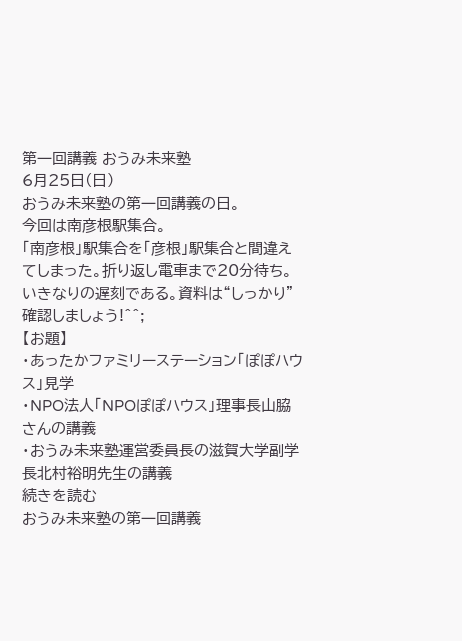第一回講義 おうみ未来塾
6月25日(日)
おうみ未来塾の第一回講義の日。
今回は南彦根駅集合。
「南彦根」駅集合を「彦根」駅集合と間違えてしまった。折り返し電車まで20分待ち。
いきなりの遅刻である。資料は“しっかり”確認しましょう!^^;
【お題】
・あったかファミリーステーション「ぽぽハウス」見学
・NPO法人「NPOぽぽハウス」理事長山脇さんの講義
・おうみ未来塾運営委員長の滋賀大学副学長北村裕明先生の講義
続きを読む
おうみ未来塾の第一回講義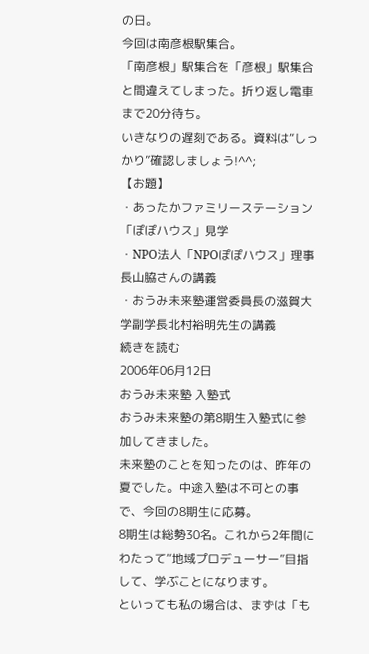の日。
今回は南彦根駅集合。
「南彦根」駅集合を「彦根」駅集合と間違えてしまった。折り返し電車まで20分待ち。
いきなりの遅刻である。資料は“しっかり”確認しましょう!^^;
【お題】
・あったかファミリーステーション「ぽぽハウス」見学
・NPO法人「NPOぽぽハウス」理事長山脇さんの講義
・おうみ未来塾運営委員長の滋賀大学副学長北村裕明先生の講義
続きを読む
2006年06月12日
おうみ未来塾 入塾式
おうみ未来塾の第8期生入塾式に参加してきました。
未来塾のことを知ったのは、昨年の夏でした。中途入塾は不可との事で、今回の8期生に応募。
8期生は総勢30名。これから2年間にわたって“地域プロデューサー”目指して、学ぶことになります。
といっても私の場合は、まずは「も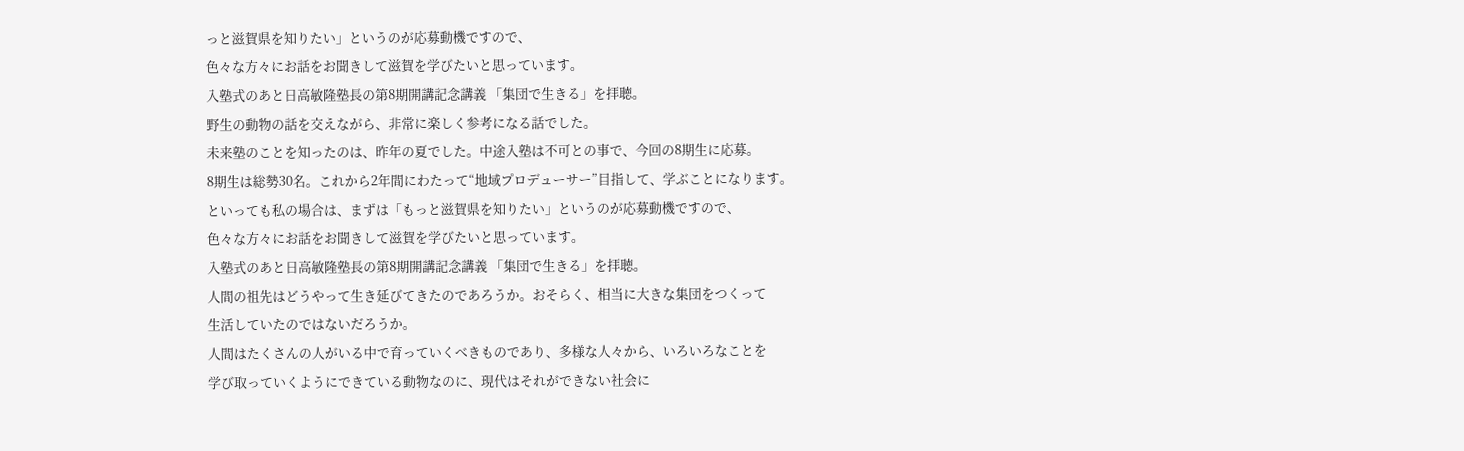っと滋賀県を知りたい」というのが応募動機ですので、
色々な方々にお話をお聞きして滋賀を学びたいと思っています。
入塾式のあと日高敏隆塾長の第8期開講記念講義 「集団で生きる」を拝聴。
野生の動物の話を交えながら、非常に楽しく参考になる話でした。
未来塾のことを知ったのは、昨年の夏でした。中途入塾は不可との事で、今回の8期生に応募。
8期生は総勢30名。これから2年間にわたって“地域プロデューサー”目指して、学ぶことになります。
といっても私の場合は、まずは「もっと滋賀県を知りたい」というのが応募動機ですので、
色々な方々にお話をお聞きして滋賀を学びたいと思っています。
入塾式のあと日高敏隆塾長の第8期開講記念講義 「集団で生きる」を拝聴。
人間の祖先はどうやって生き延びてきたのであろうか。おそらく、相当に大きな集団をつくって
生活していたのではないだろうか。
人間はたくさんの人がいる中で育っていくべきものであり、多様な人々から、いろいろなことを
学び取っていくようにできている動物なのに、現代はそれができない社会に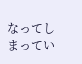なってしまってい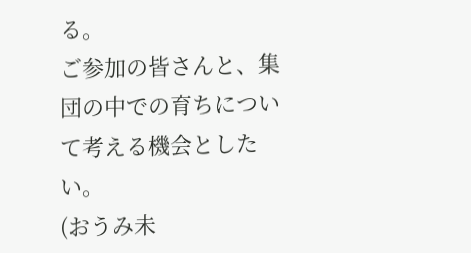る。
ご参加の皆さんと、集団の中での育ちについて考える機会としたい。
(おうみ未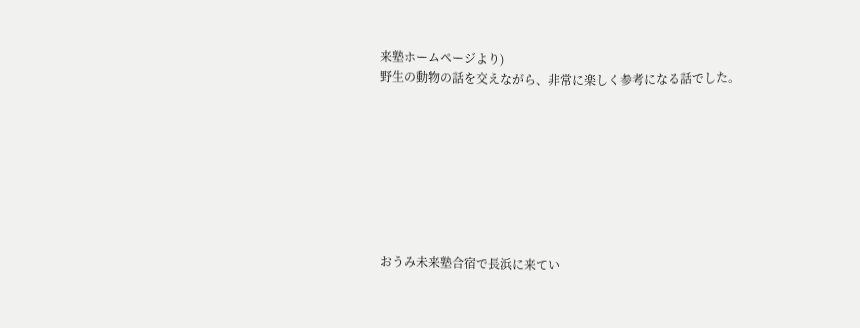来塾ホームページより)
野生の動物の話を交えながら、非常に楽しく参考になる話でした。








おうみ未来塾合宿で長浜に来てい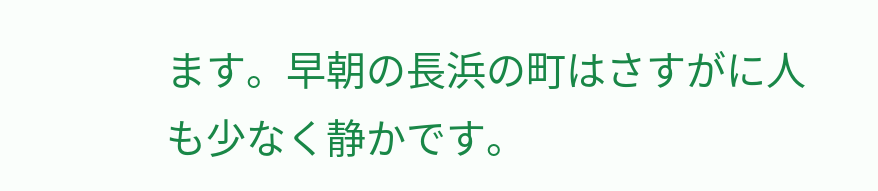ます。早朝の長浜の町はさすがに人も少なく静かです。